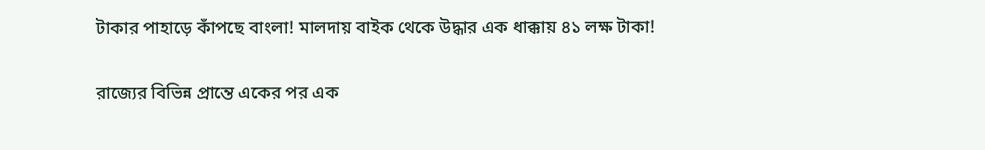টাকার পাহাড়ে কাঁপছে বাংলা! মালদায় বাইক থেকে উদ্ধার এক ধাক্কায় ৪১ লক্ষ টাকা!

রাজ্যের বিভিন্ন প্রান্তে একের পর এক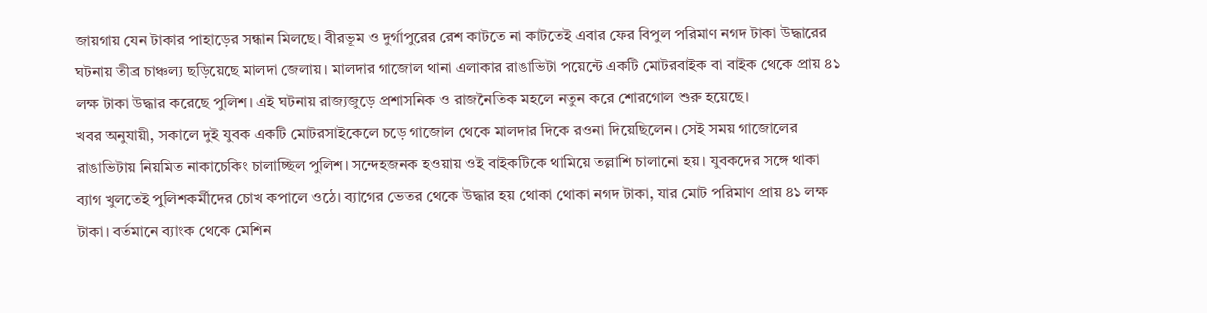জায়গায় যেন টাকার পাহাড়ের সন্ধান মিলছে। বীরভূম ও দুর্গাপুরের রেশ কাটতে না কাটতেই এবার ফের বিপুল পরিমাণ নগদ টাকা উদ্ধারের ঘটনায় তীব্র চাঞ্চল্য ছড়িয়েছে মালদা জেলায়। মালদার গাজোল থানা এলাকার রাঙাভিটা পয়েন্টে একটি মোটরবাইক বা বাইক থেকে প্রায় ৪১ লক্ষ টাকা উদ্ধার করেছে পুলিশ। এই ঘটনায় রাজ্যজুড়ে প্রশাসনিক ও রাজনৈতিক মহলে নতুন করে শোরগোল শুরু হয়েছে।
খবর অনুযায়ী, সকালে দুই যুবক একটি মোটরসাইকেলে চড়ে গাজোল থেকে মালদার দিকে রওনা দিয়েছিলেন। সেই সময় গাজোলের রাঙাভিটায় নিয়মিত নাকাচেকিং চালাচ্ছিল পুলিশ। সন্দেহজনক হওয়ায় ওই বাইকটিকে থামিয়ে তল্লাশি চালানো হয়। যুবকদের সঙ্গে থাকা ব্যাগ খুলতেই পুলিশকর্মীদের চোখ কপালে ওঠে। ব্যাগের ভেতর থেকে উদ্ধার হয় থোকা থোকা নগদ টাকা, যার মোট পরিমাণ প্রায় ৪১ লক্ষ টাকা। বর্তমানে ব্যাংক থেকে মেশিন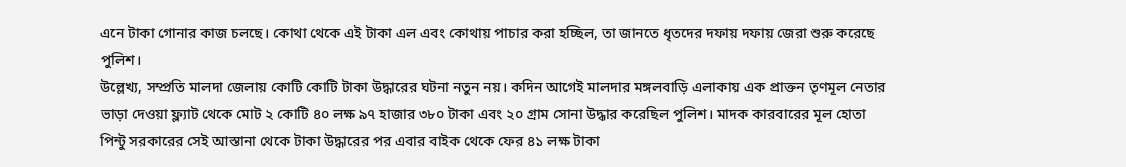এনে টাকা গোনার কাজ চলছে। কোথা থেকে এই টাকা এল এবং কোথায় পাচার করা হচ্ছিল, তা জানতে ধৃতদের দফায় দফায় জেরা শুরু করেছে পুলিশ।
উল্লেখ্য, সম্প্রতি মালদা জেলায় কোটি কোটি টাকা উদ্ধারের ঘটনা নতুন নয়। কদিন আগেই মালদার মঙ্গলবাড়ি এলাকায় এক প্রাক্তন তৃণমূল নেতার ভাড়া দেওয়া ফ্ল্যাট থেকে মোট ২ কোটি ৪০ লক্ষ ৯৭ হাজার ৩৮০ টাকা এবং ২০ গ্রাম সোনা উদ্ধার করেছিল পুলিশ। মাদক কারবারের মূল হোতা পিন্টু সরকারের সেই আস্তানা থেকে টাকা উদ্ধারের পর এবার বাইক থেকে ফের ৪১ লক্ষ টাকা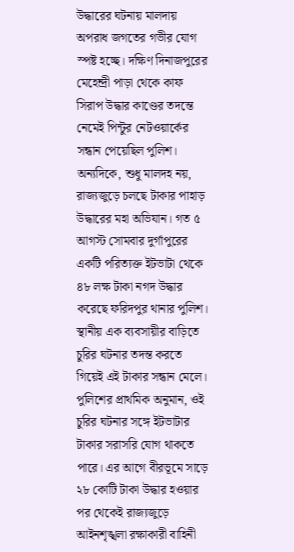উদ্ধারের ঘটনায় মালদায় অপরাধ জগতের গভীর যোগ স্পষ্ট হচ্ছে। দক্ষিণ দিনাজপুরের মেহেন্দ্রী পাড়া থেকে কাফ সিরাপ উদ্ধার কাণ্ডের তদন্তে নেমেই পিন্টুর নেটওয়ার্কের সন্ধান পেয়েছিল পুলিশ।
অন্যদিকে, শুধু মালদহ নয়, রাজ্যজুড়ে চলছে টাকার পাহাড় উদ্ধারের মহা অভিযান। গত ৫ আগস্ট সোমবার দুর্গাপুরের একটি পরিত্যক্ত ইটভাটা থেকে ৪৮ লক্ষ টাকা নগদ উদ্ধার করেছে ফরিদপুর থানার পুলিশ। স্থানীয় এক ব্যবসায়ীর বাড়িতে চুরির ঘটনার তদন্ত করতে গিয়েই এই টাকার সন্ধান মেলে। পুলিশের প্রাথমিক অনুমান, ওই চুরির ঘটনার সঙ্গে ইটভাটার টাকার সরাসরি যোগ থাকতে পারে। এর আগে বীরভূমে সাড়ে ২৮ কোটি টাকা উদ্ধার হওয়ার পর থেকেই রাজ্যজুড়ে আইনশৃঙ্খলা রক্ষাকারী বাহিনী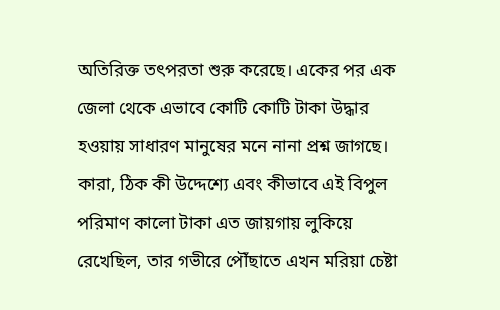অতিরিক্ত তৎপরতা শুরু করেছে। একের পর এক জেলা থেকে এভাবে কোটি কোটি টাকা উদ্ধার হওয়ায় সাধারণ মানুষের মনে নানা প্রশ্ন জাগছে। কারা, ঠিক কী উদ্দেশ্যে এবং কীভাবে এই বিপুল পরিমাণ কালো টাকা এত জায়গায় লুকিয়ে রেখেছিল, তার গভীরে পৌঁছাতে এখন মরিয়া চেষ্টা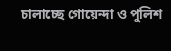চালাচ্ছে গোয়েন্দা ও পুলিশ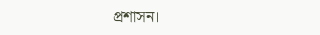প্রশাসন।